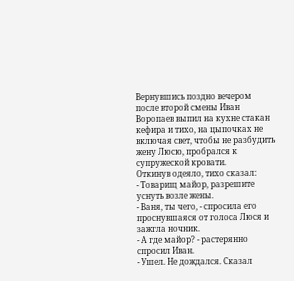Вернувшись поздно вечером после второй смены Иван Воропаев выпил на кухне стакан кефира и тихо, на цыпочках не включая свет, чтобы не разбудить жену Люсю, пробрался к супружеской кровати.
Откинув одеяло, тихо сказал:
- Товарищ майор, разрешите уснуть возле жены.
- Ваня, ты чего, - спросила его проснувшаяся от голоса Люся и зажгла ночник.
- А где майор? - растерянно спросил Иван.
- Ушел. Не дождался. Сказал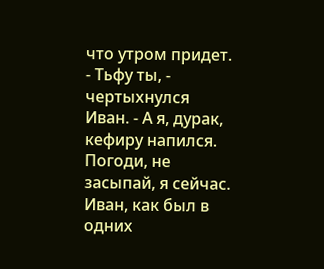что утром придет.
- Тьфу ты, - чертыхнулся Иван. - А я, дурак, кефиру напился. Погоди, не засыпай, я сейчас.
Иван, как был в одних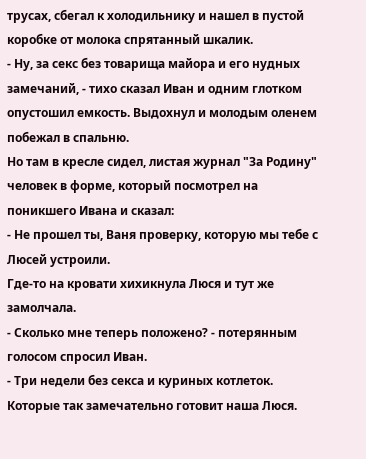трусах, сбегал к холодильнику и нашел в пустой коробке от молока спрятанный шкалик.
- Ну, за секс без товарища майора и его нудных замечаний, - тихо сказал Иван и одним глотком опустошил емкость. Выдохнул и молодым оленем побежал в спальню.
Но там в кресле сидел, листая журнал "За Родину" человек в форме, который посмотрел на поникшего Ивана и сказал:
- Не прошел ты, Ваня проверку, которую мы тебе с Люсей устроили.
Где-то на кровати хихикнула Люся и тут же замолчала.
- Сколько мне теперь положено? - потерянным голосом спросил Иван.
- Три недели без секса и куриных котлеток. Которые так замечательно готовит наша Люся.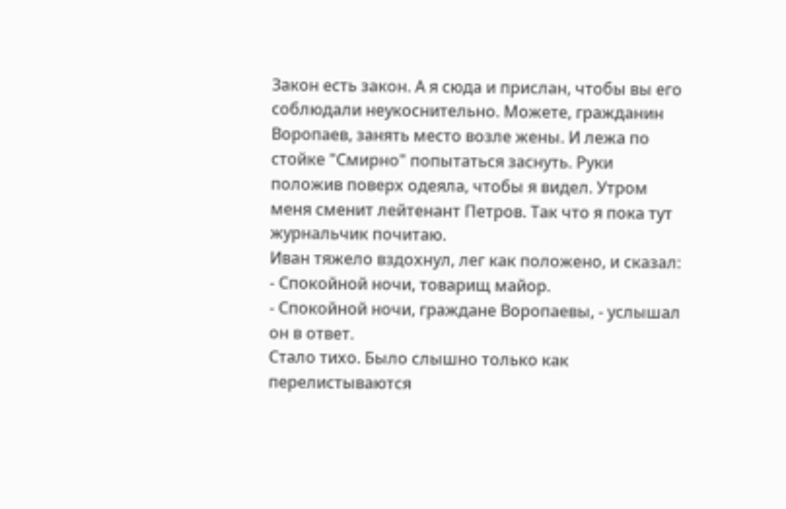Закон есть закон. А я сюда и прислан, чтобы вы его соблюдали неукоснительно. Можете, гражданин Воропаев, занять место возле жены. И лежа по стойке "Смирно" попытаться заснуть. Руки положив поверх одеяла, чтобы я видел. Утром меня сменит лейтенант Петров. Так что я пока тут журнальчик почитаю.
Иван тяжело вздохнул, лег как положено, и сказал:
- Спокойной ночи, товарищ майор.
- Спокойной ночи, граждане Воропаевы, - услышал он в ответ.
Стало тихо. Было слышно только как перелистываются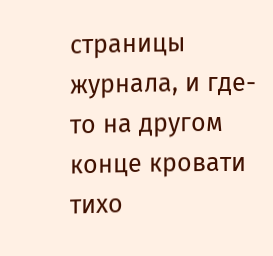страницы журнала, и где-то на другом конце кровати тихо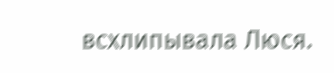всхлипывала Люся.